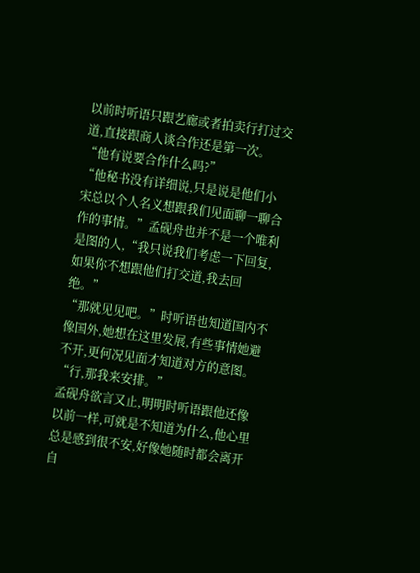以前时听语只跟艺廊或者拍卖行打过交道,直接跟商人谈合作还是第一次。
“他有说要合作什么吗?”
“他秘书没有详细说,只是说是他们小宋总以个人名义想跟我们见面聊一聊合作的事情。”孟砚舟也并不是一个唯利是图的人,“我只说我们考虑一下回复,如果你不想跟他们打交道,我去回绝。”
“那就见见吧。”时听语也知道国内不像国外,她想在这里发展,有些事情她避不开,更何况见面才知道对方的意图。
“行,那我来安排。”
孟砚舟欲言又止,明明时听语跟他还像以前一样,可就是不知道为什么,他心里总是感到很不安,好像她随时都会离开自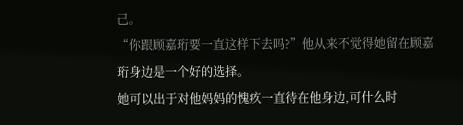己。
“你跟顾嘉珩要一直这样下去吗?”他从来不觉得她留在顾嘉珩身边是一个好的选择。
她可以出于对他妈妈的愧疚一直待在他身边,可什么时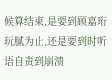候算结束,是要到顾嘉珩玩腻为止,还是要到时听语自责到崩溃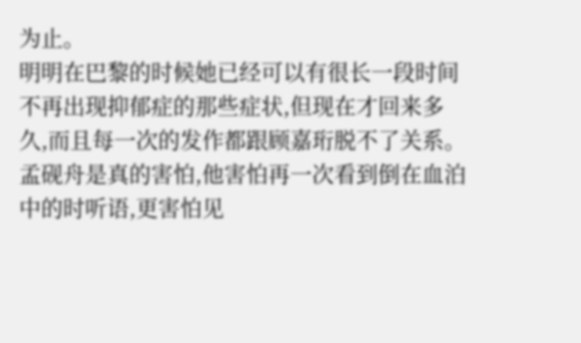为止。
明明在巴黎的时候她已经可以有很长一段时间不再出现抑郁症的那些症状,但现在才回来多久,而且每一次的发作都跟顾嘉珩脱不了关系。
孟砚舟是真的害怕,他害怕再一次看到倒在血泊中的时听语,更害怕见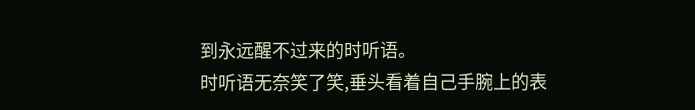到永远醒不过来的时听语。
时听语无奈笑了笑,垂头看着自己手腕上的表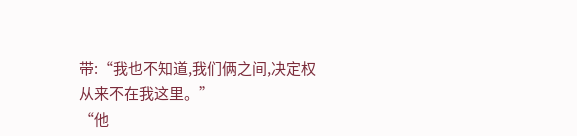带:“我也不知道,我们俩之间,决定权从来不在我这里。”
“他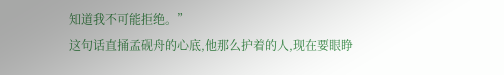知道我不可能拒绝。”
这句话直捅孟砚舟的心底,他那么护着的人,现在要眼睁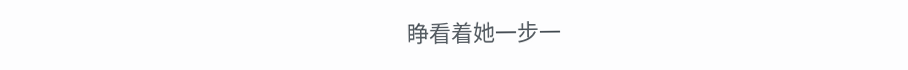睁看着她一步一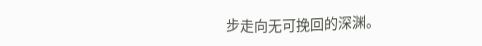步走向无可挽回的深渊。